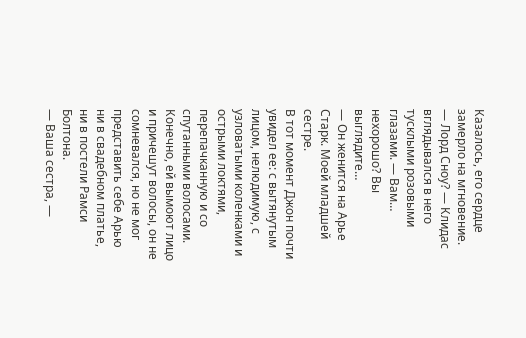Казалось, его сердце замерло на мгновение.
— Лорд Сноу? — Клидас вглядывался в него тусклыми розовыми глазами. — Вам… нехорошо? Вы выглядите…
— Он женится на Арье Старк. Моей младшей сестре.
В тот момент Джон почти увидел ее: с вытянутым лицом, нелюдимую, с узловатыми коленками и острыми локтями, перепачканную и со спутанными волосами. Конечно, ей вымоют лицо и причешут волосы, он не сомневался, но не мог представить себе Арью ни в свадебном платье, ни в постели Рамси Болтона.
— Ваша сестра, —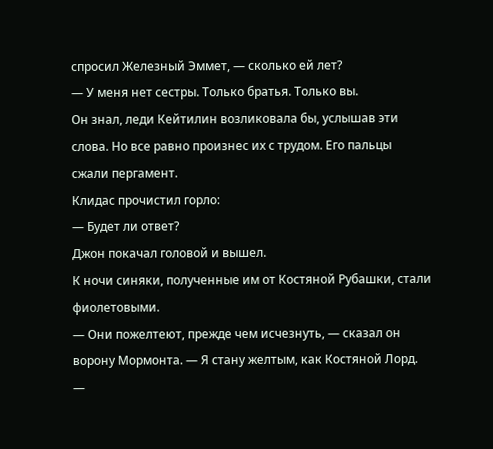спросил Железный Эммет, — сколько ей лет?
— У меня нет сестры. Только братья. Только вы.
Он знал, леди Кейтилин возликовала бы, услышав эти слова. Но все равно произнес их с трудом. Его пальцы сжали пергамент.
Клидас прочистил горло:
— Будет ли ответ?
Джон покачал головой и вышел.
К ночи синяки, полученные им от Костяной Рубашки, стали фиолетовыми.
— Они пожелтеют, прежде чем исчезнуть, — сказал он ворону Мормонта. — Я стану желтым, как Костяной Лорд.
—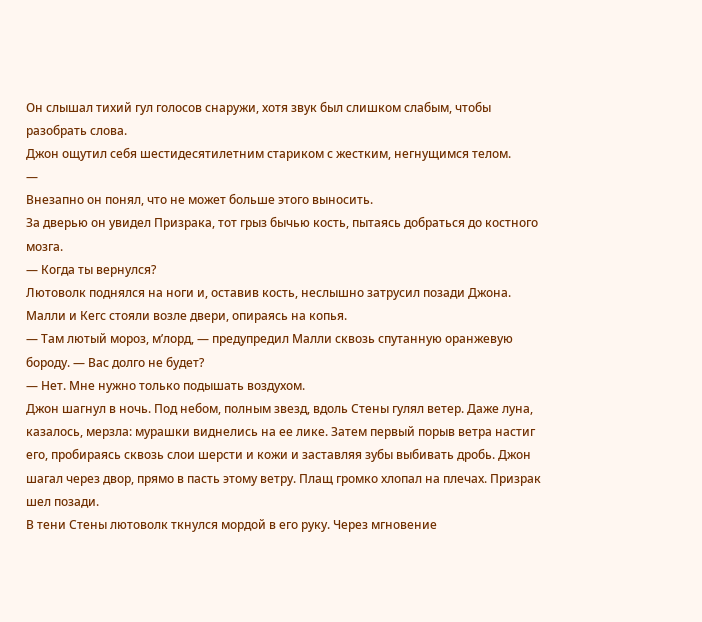Он слышал тихий гул голосов снаружи, хотя звук был слишком слабым, чтобы разобрать слова.
Джон ощутил себя шестидесятилетним стариком с жестким, негнущимся телом.
—
Внезапно он понял, что не может больше этого выносить.
За дверью он увидел Призрака, тот грыз бычью кость, пытаясь добраться до костного мозга.
— Когда ты вернулся?
Лютоволк поднялся на ноги и, оставив кость, неслышно затрусил позади Джона.
Малли и Кегс стояли возле двери, опираясь на копья.
— Там лютый мороз, м’лорд, — предупредил Малли сквозь спутанную оранжевую бороду. — Вас долго не будет?
— Нет. Мне нужно только подышать воздухом.
Джон шагнул в ночь. Под небом, полным звезд, вдоль Стены гулял ветер. Даже луна, казалось, мерзла: мурашки виднелись на ее лике. Затем первый порыв ветра настиг его, пробираясь сквозь слои шерсти и кожи и заставляя зубы выбивать дробь. Джон шагал через двор, прямо в пасть этому ветру. Плащ громко хлопал на плечах. Призрак шел позади.
В тени Стены лютоволк ткнулся мордой в его руку. Через мгновение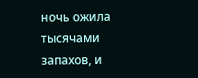ночь ожила тысячами запахов, и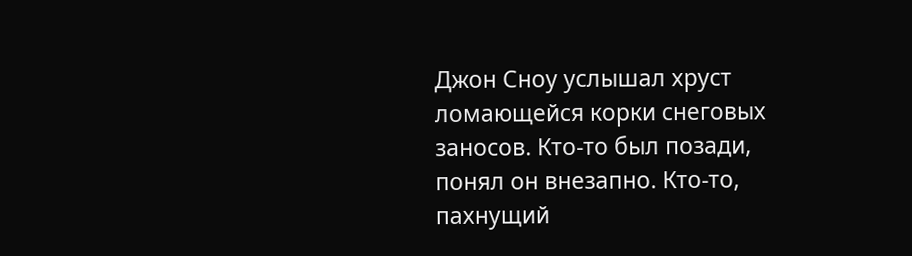Джон Сноу услышал хруст ломающейся корки снеговых заносов. Кто-то был позади, понял он внезапно. Кто-то, пахнущий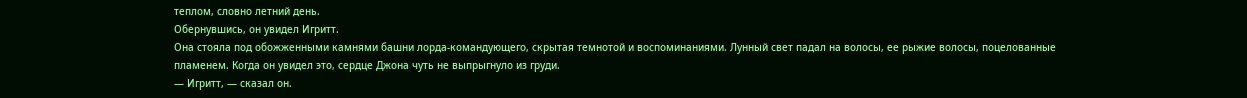теплом, словно летний день.
Обернувшись, он увидел Игритт.
Она стояла под обожженными камнями башни лорда-командующего, скрытая темнотой и воспоминаниями. Лунный свет падал на волосы, ее рыжие волосы, поцелованные пламенем. Когда он увидел это, сердце Джона чуть не выпрыгнуло из груди.
— Игритт, — сказал он.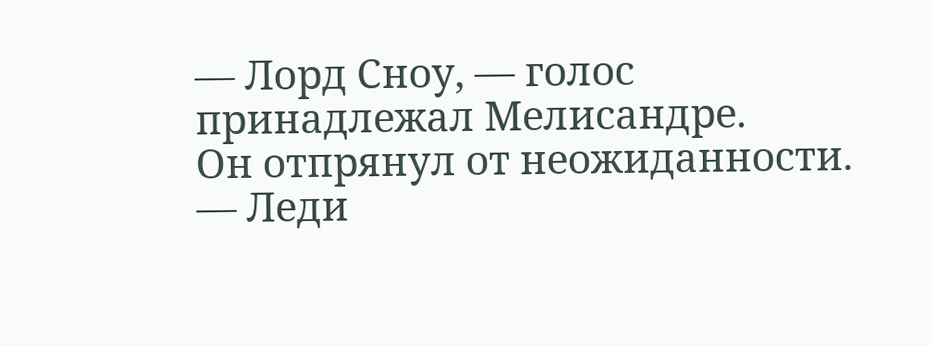— Лорд Сноу, — голос принадлежал Мелисандре.
Он отпрянул от неожиданности.
— Леди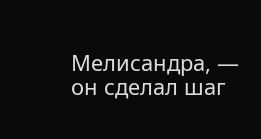Мелисандра, — он сделал шаг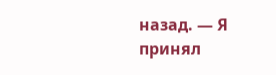назад. — Я принял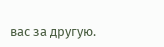вас за другую.